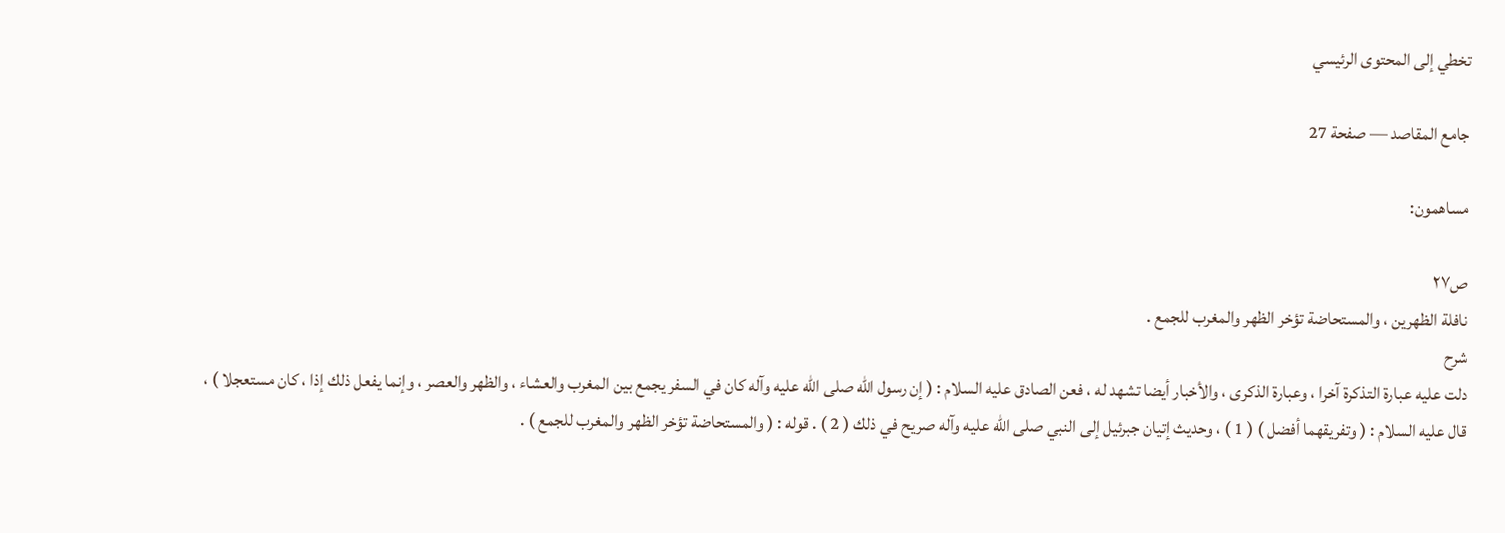تخطي إلى المحتوى الرئيسي

جامع المقاصد — صفحة 27

مساهمون:

ص٢٧
نافلة الظهرين ، والمستحاضة تؤخر الظهر والمغرب للجمع .
شرح
دلت عليه عبارة التذكرة آخرا ، وعبارة الذكرى ، والأخبار أيضا تشهد له ، فعن الصادق عليه السلام : ( إن رسول الله صلى الله عليه وآله كان في السفر يجمع بين المغرب والعشاء ، والظهر والعصر ، وإنما يفعل ذلك إذا ، كان مستعجلا ) ، قال عليه السلام : ( وتفريقهما أفضل ) ( 1 ) ، وحديث إتيان جبرئيل إلى النبي صلى الله عليه وآله صريح في ذلك ( 2 ) . قوله : ( والمستحاضة تؤخر الظهر والمغرب للجمع ) .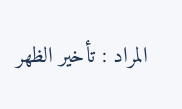المراد : تأخير الظهر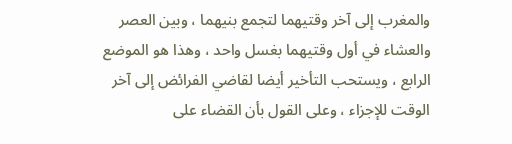والمغرب إلى آخر وقتيهما لتجمع بنيهما ، وبين العصر والعشاء في أول وقتيهما بغسل واحد ، وهذا هو الموضع الرابع ، ويستحب التأخير أيضا لقاضي الفرائض إلى آخر الوقت للإجزاء ، وعلى القول بأن القضاء على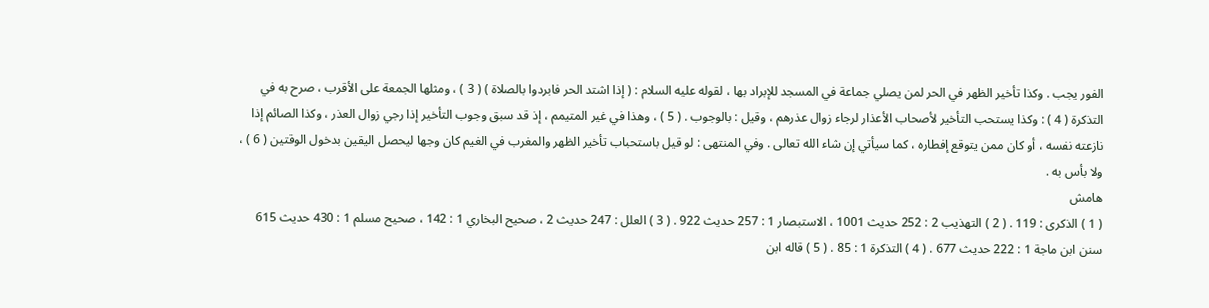الفور يجب . وكذا تأخير الظهر في الحر لمن يصلي جماعة في المسجد للإبراد بها ، لقوله عليه السلام : ( إذا اشتد الحر فابردوا بالصلاة ) ( 3 ) ، ومثلها الجمعة على الأقرب ، صرح به في التذكرة ( 4 ) : وكذا يستحب التأخير لأصحاب الأعذار لرجاء زوال عذرهم ، وقيل : بالوجوب . ( 5 ) ، وهذا في غير المتيمم ، إذ قد سبق وجوب التأخير إذا رجي زوال العذر ، وكذا الصائم إذا نازعته نفسه ، أو كان ممن يتوقع إفطاره ، كما سيأتي إن شاء الله تعالى . وفي المنتهى : لو قيل باستحباب تأخير الظهر والمغرب في الغيم كان وجها ليحصل اليقين بدخول الوقتين ( 6 ) ، ولا بأس به .
هامش
( 1 ) الذكرى : 119 . ( 2 ) التهذيب 2 : 252 حديث 1001 ، الاستبصار 1 : 257 حديث 922 . ( 3 ) العلل : 247 حديث 2 ، صحيح البخاري 1 : 142 ، صحيح مسلم 1 : 430 حديث 615 سنن ابن ماجة 1 : 222 حديث 677 . ( 4 ) التذكرة 1 : 85 . ( 5 ) قاله ابن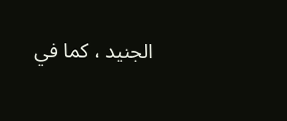الجنيد ، كما في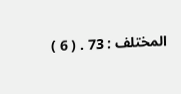المختلف : 73 . ( 6 )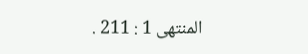المنتهى 1 : 211 .